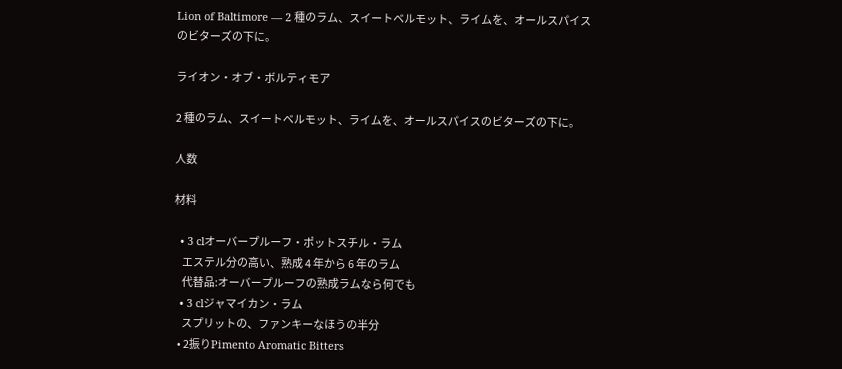Lion of Baltimore — 2 種のラム、スイートベルモット、ライムを、オールスパイスのビターズの下に。

ライオン・オブ・ボルティモア

2 種のラム、スイートベルモット、ライムを、オールスパイスのビターズの下に。

人数

材料

  • 3 clオーバープルーフ・ポットスチル・ラム
    エステル分の高い、熟成 4 年から 6 年のラム
    代替品:オーバープルーフの熟成ラムなら何でも
  • 3 clジャマイカン・ラム
    スプリットの、ファンキーなほうの半分
  • 2振りPimento Aromatic Bitters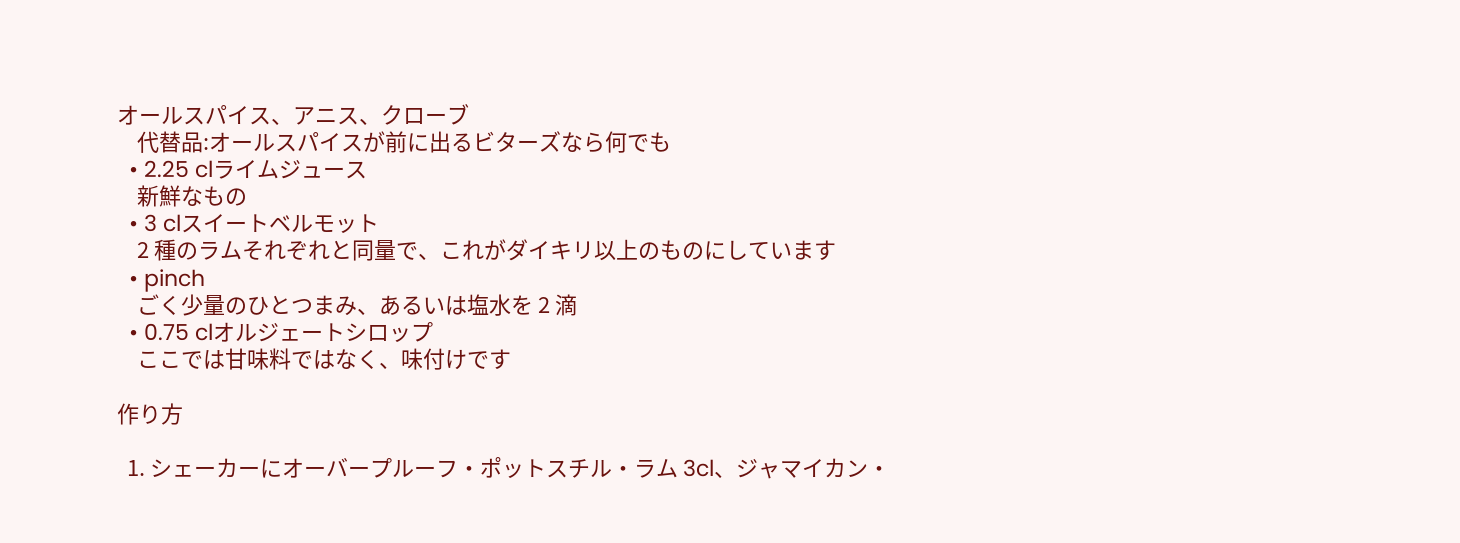オールスパイス、アニス、クローブ
    代替品:オールスパイスが前に出るビターズなら何でも
  • 2.25 clライムジュース
    新鮮なもの
  • 3 clスイートベルモット
    2 種のラムそれぞれと同量で、これがダイキリ以上のものにしています
  • pinch
    ごく少量のひとつまみ、あるいは塩水を 2 滴
  • 0.75 clオルジェートシロップ
    ここでは甘味料ではなく、味付けです

作り方

  1. シェーカーにオーバープルーフ・ポットスチル・ラム 3cl、ジャマイカン・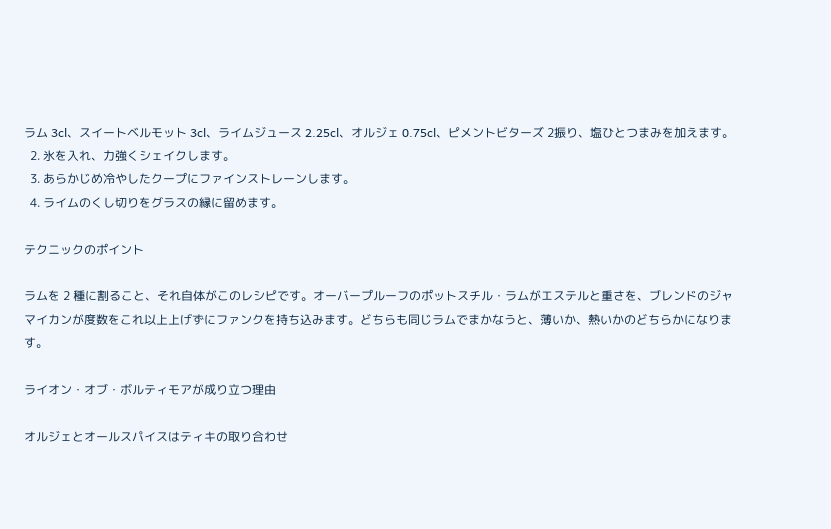ラム 3cl、スイートベルモット 3cl、ライムジュース 2.25cl、オルジェ 0.75cl、ピメントビターズ 2振り、塩ひとつまみを加えます。
  2. 氷を入れ、力強くシェイクします。
  3. あらかじめ冷やしたクープにファインストレーンします。
  4. ライムのくし切りをグラスの縁に留めます。

テクニックのポイント

ラムを 2 種に割ること、それ自体がこのレシピです。オーバープルーフのポットスチル・ラムがエステルと重さを、ブレンドのジャマイカンが度数をこれ以上上げずにファンクを持ち込みます。どちらも同じラムでまかなうと、薄いか、熱いかのどちらかになります。

ライオン・オブ・ボルティモアが成り立つ理由

オルジェとオールスパイスはティキの取り合わせ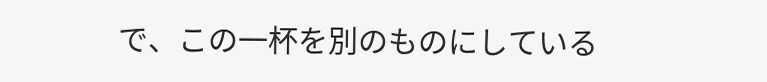で、この一杯を別のものにしている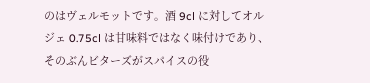のはヴェルモットです。酒 9cl に対してオルジェ 0.75cl は甘味料ではなく味付けであり、そのぶんビターズがスパイスの役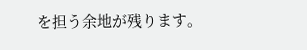を担う余地が残ります。